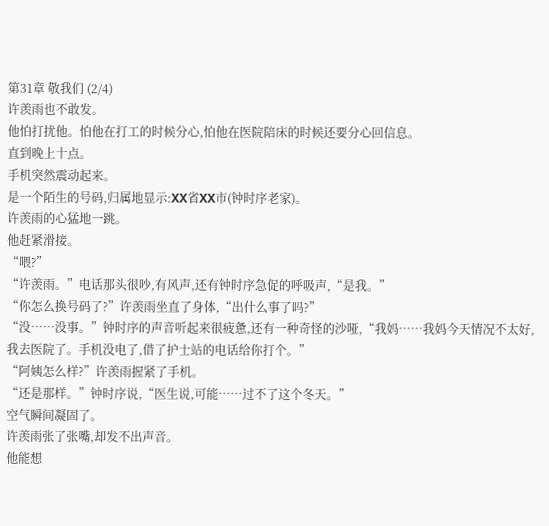第31章 敬我们 (2/4)
许羡雨也不敢发。
他怕打扰他。怕他在打工的时候分心,怕他在医院陪床的时候还要分心回信息。
直到晚上十点。
手机突然震动起来。
是一个陌生的号码,归属地显示:XX省XX市(钟时序老家)。
许羡雨的心猛地一跳。
他赶紧滑接。
“喂?”
“许羡雨。”电话那头很吵,有风声,还有钟时序急促的呼吸声,“是我。”
“你怎么换号码了?”许羡雨坐直了身体,“出什么事了吗?”
“没……没事。”钟时序的声音听起来很疲惫,还有一种奇怪的沙哑,“我妈……我妈今天情况不太好,我去医院了。手机没电了,借了护士站的电话给你打个。”
“阿姨怎么样?”许羡雨握紧了手机。
“还是那样。”钟时序说,“医生说,可能……过不了这个冬天。”
空气瞬间凝固了。
许羡雨张了张嘴,却发不出声音。
他能想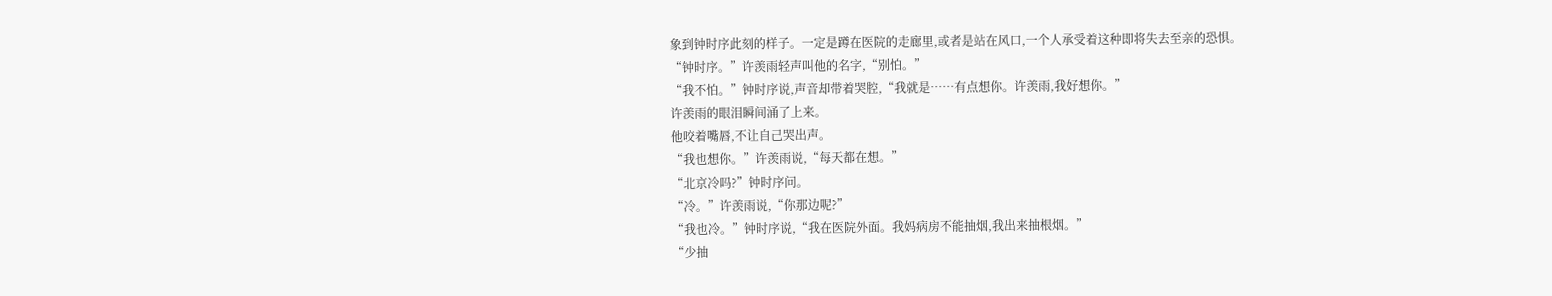象到钟时序此刻的样子。一定是蹲在医院的走廊里,或者是站在风口,一个人承受着这种即将失去至亲的恐惧。
“钟时序。”许羡雨轻声叫他的名字,“别怕。”
“我不怕。”钟时序说,声音却带着哭腔,“我就是……有点想你。许羡雨,我好想你。”
许羡雨的眼泪瞬间涌了上来。
他咬着嘴唇,不让自己哭出声。
“我也想你。”许羡雨说,“每天都在想。”
“北京冷吗?”钟时序问。
“冷。”许羡雨说,“你那边呢?”
“我也冷。”钟时序说,“我在医院外面。我妈病房不能抽烟,我出来抽根烟。”
“少抽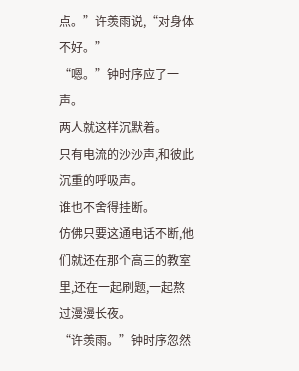点。”许羡雨说,“对身体不好。”
“嗯。”钟时序应了一声。
两人就这样沉默着。
只有电流的沙沙声,和彼此沉重的呼吸声。
谁也不舍得挂断。
仿佛只要这通电话不断,他们就还在那个高三的教室里,还在一起刷题,一起熬过漫漫长夜。
“许羡雨。”钟时序忽然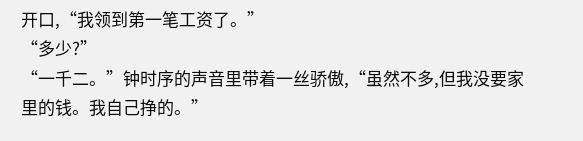开口,“我领到第一笔工资了。”
“多少?”
“一千二。”钟时序的声音里带着一丝骄傲,“虽然不多,但我没要家里的钱。我自己挣的。”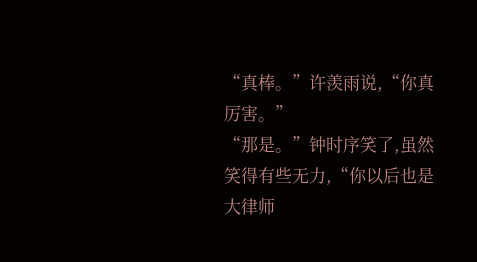“真棒。”许羡雨说,“你真厉害。”
“那是。”钟时序笑了,虽然笑得有些无力,“你以后也是大律师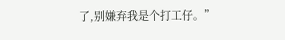了,别嫌弃我是个打工仔。”